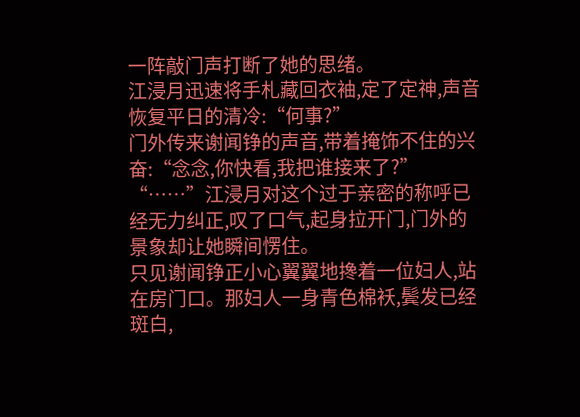一阵敲门声打断了她的思绪。
江浸月迅速将手札藏回衣袖,定了定神,声音恢复平日的清冷:“何事?”
门外传来谢闻铮的声音,带着掩饰不住的兴奋:“念念,你快看,我把谁接来了?”
“……”江浸月对这个过于亲密的称呼已经无力纠正,叹了口气,起身拉开门,门外的景象却让她瞬间愣住。
只见谢闻铮正小心翼翼地搀着一位妇人,站在房门口。那妇人一身青色棉袄,鬓发已经斑白,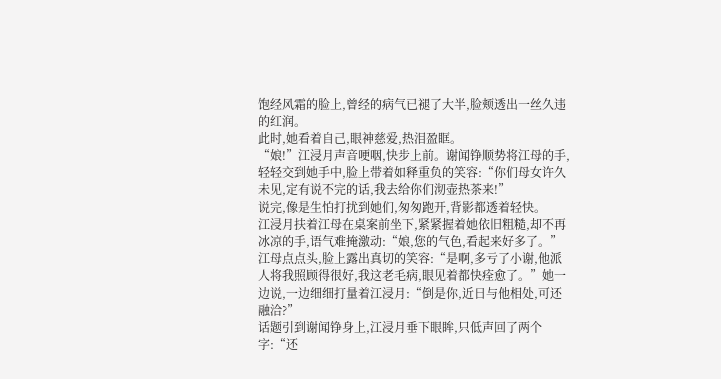饱经风霜的脸上,曾经的病气已褪了大半,脸颊透出一丝久违的红润。
此时,她看着自己,眼神慈爱,热泪盈眶。
“娘!”江浸月声音哽咽,快步上前。谢闻铮顺势将江母的手,轻轻交到她手中,脸上带着如释重负的笑容:“你们母女许久未见,定有说不完的话,我去给你们沏壶热茶来!”
说完,像是生怕打扰到她们,匆匆跑开,背影都透着轻快。
江浸月扶着江母在桌案前坐下,紧紧握着她依旧粗糙,却不再冰凉的手,语气难掩激动:“娘,您的气色,看起来好多了。”
江母点点头,脸上露出真切的笑容:“是啊,多亏了小谢,他派人将我照顾得很好,我这老毛病,眼见着都快痊愈了。”她一边说,一边细细打量着江浸月:“倒是你,近日与他相处,可还融洽?”
话题引到谢闻铮身上,江浸月垂下眼眸,只低声回了两个字:“还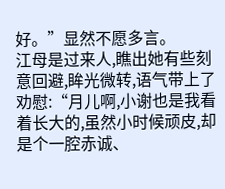好。”显然不愿多言。
江母是过来人,瞧出她有些刻意回避,眸光微转,语气带上了劝慰:“月儿啊,小谢也是我看着长大的,虽然小时候顽皮,却是个一腔赤诚、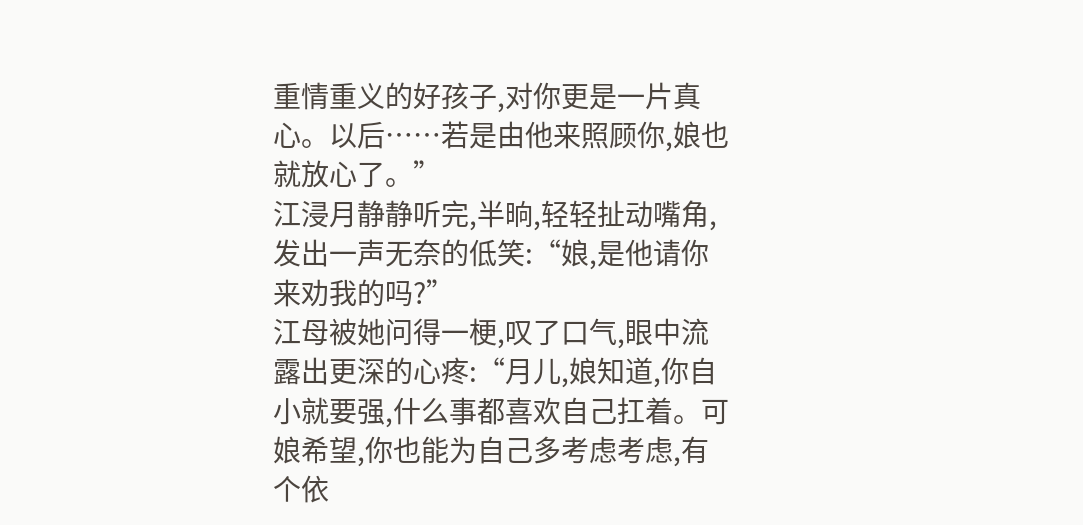重情重义的好孩子,对你更是一片真心。以后……若是由他来照顾你,娘也就放心了。”
江浸月静静听完,半晌,轻轻扯动嘴角,发出一声无奈的低笑:“娘,是他请你来劝我的吗?”
江母被她问得一梗,叹了口气,眼中流露出更深的心疼:“月儿,娘知道,你自小就要强,什么事都喜欢自己扛着。可娘希望,你也能为自己多考虑考虑,有个依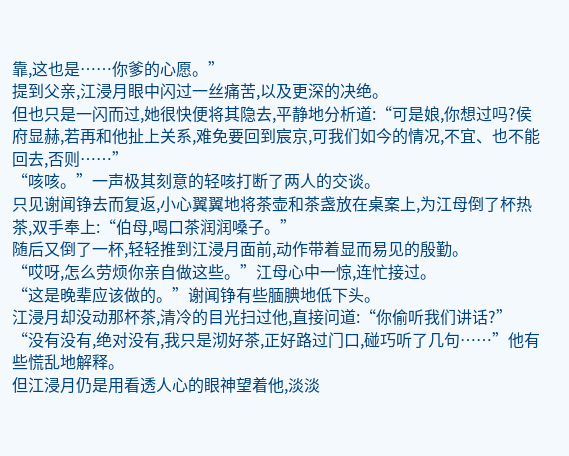靠,这也是……你爹的心愿。”
提到父亲,江浸月眼中闪过一丝痛苦,以及更深的决绝。
但也只是一闪而过,她很快便将其隐去,平静地分析道:“可是娘,你想过吗?侯府显赫,若再和他扯上关系,难免要回到宸京,可我们如今的情况,不宜、也不能回去,否则……”
“咳咳。”一声极其刻意的轻咳打断了两人的交谈。
只见谢闻铮去而复返,小心翼翼地将茶壶和茶盏放在桌案上,为江母倒了杯热茶,双手奉上:“伯母,喝口茶润润嗓子。”
随后又倒了一杯,轻轻推到江浸月面前,动作带着显而易见的殷勤。
“哎呀,怎么劳烦你亲自做这些。”江母心中一惊,连忙接过。
“这是晚辈应该做的。”谢闻铮有些腼腆地低下头。
江浸月却没动那杯茶,清冷的目光扫过他,直接问道:“你偷听我们讲话?”
“没有没有,绝对没有,我只是沏好茶,正好路过门口,碰巧听了几句……”他有些慌乱地解释。
但江浸月仍是用看透人心的眼神望着他,淡淡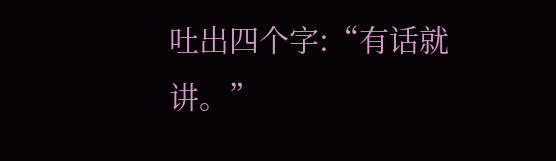吐出四个字:“有话就讲。”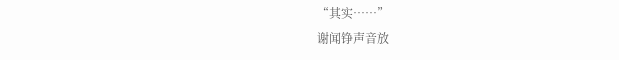“其实……”
谢闻铮声音放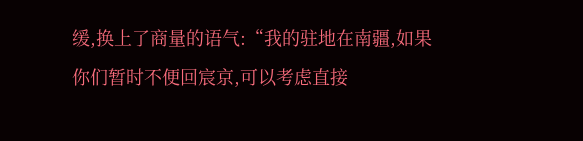缓,换上了商量的语气:“我的驻地在南疆,如果你们暂时不便回宸京,可以考虑直接